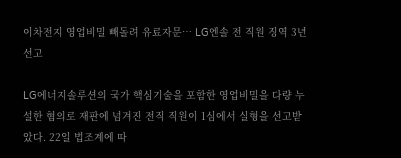이차전지 영업비밀 빼돌려 유료자문… LG엔솔 전 직원 징역 3년 선고

LG에너지솔루션의 국가 핵심기술을 포함한 영업비밀을 다량 누설한 혐의로 재판에 넘겨진 전직 직원이 1심에서 실형을 선고받았다. 22일 법조계에 따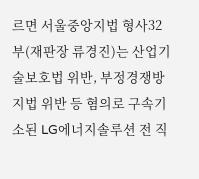르면 서울중앙지법 형사32부(재판장 류경진)는 산업기술보호법 위반, 부정경쟁방지법 위반 등 혐의로 구속기소된 LG에너지솔루션 전 직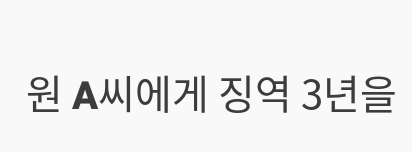원 A씨에게 징역 3년을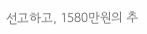선고하고, 1580만원의 추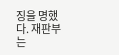징을 명했다. 재판부는